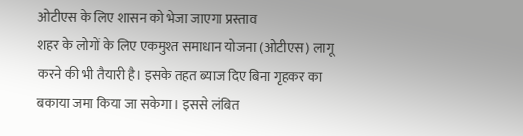ओटीएस के लिए शासन को भेजा जाएगा प्रस्ताव
शहर के लोगों के लिए एकमुश्त समाधान योजना (ओटीएस) लागू करने की भी तैयारी है। इसके तहत ब्याज दिए बिना गृहकर का बकाया जमा किया जा सकेगा। इससे लंबित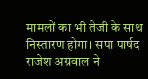मामलों का भी तेजी के साथ निस्तारण होगा। सपा पार्षद राजेश अग्रवाल ने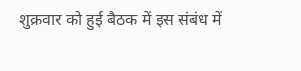शुक्रवार को हुई बैठक में इस संबंध में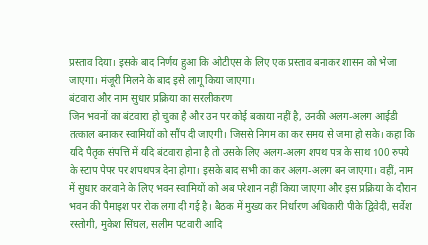प्रस्ताव दिया। इसके बाद निर्णय हुआ कि ओटीएस के लिए एक प्रस्ताव बनाकर शासन को भेजा जाएगा। मंजूरी मिलने के बाद इसे लागू किया जाएगा।
बंटवारा और नाम सुधार प्रक्रिया का सरलीकरण
जिन भवनों का बंटवारा हो चुका है और उन पर कोई बकाया नहीं है, उनकी अलग-अलग आईडी तत्काल बनाकर स्वामियों को सौंप दी जाएगी। जिससे निगम का कर समय से जमा हो सके। कहा कि यदि पैतृक संपत्ति में यदि बंटवारा होना है तो उसके लिए अलग-अलग शपथ पत्र के साथ 100 रुपये के स्टाप पेपर पर शपथपत्र देना होगा। इसके बाद सभी का कर अलग-अलग बन जाएगा। वहीं, नाम में सुधार करवाने के लिए भवन स्वामियों को अब परेशान नहीं किया जाएगा और इस प्रक्रिया के दौरान भवन की पैमाइश पर रोक लगा दी गई है। बैठक में मुख्य कर निर्धारण अधिकारी पीके द्विवेदी, सर्वेश रस्तोगी, मुकेश सिंघल, सलीम पटवारी आदि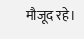मौजूद रहे।